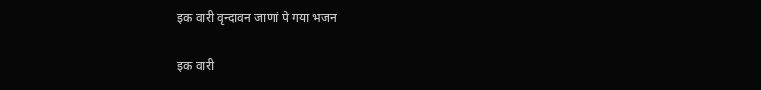इक वारी वृन्दावन जाणां पे गया भजन

इक वारी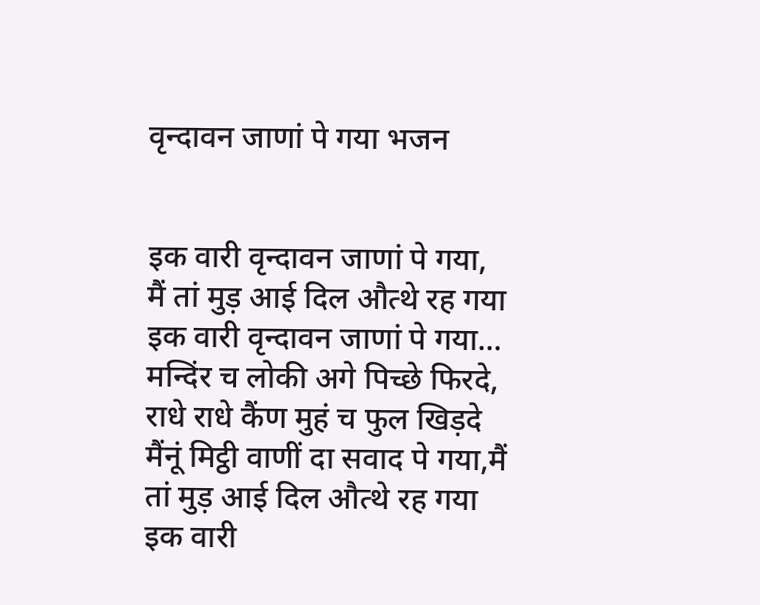वृन्दावन जाणां पे गया भजन


इक वारी वृन्दावन जाणां पे गया,
मैं तां मुड़ आई दिल औत्थे रह गया
इक वारी वृन्दावन जाणां पे गया...
मन्दिंर च लोकी अगे पिच्छे फिरदे,
राधे राधे कैंण मुहं च फुल खिड़दे
मैंनूं मिट्ठी वाणीं दा सवाद पे गया,मैं
तां मुड़ आई दिल औत्थे रह गया
इक वारी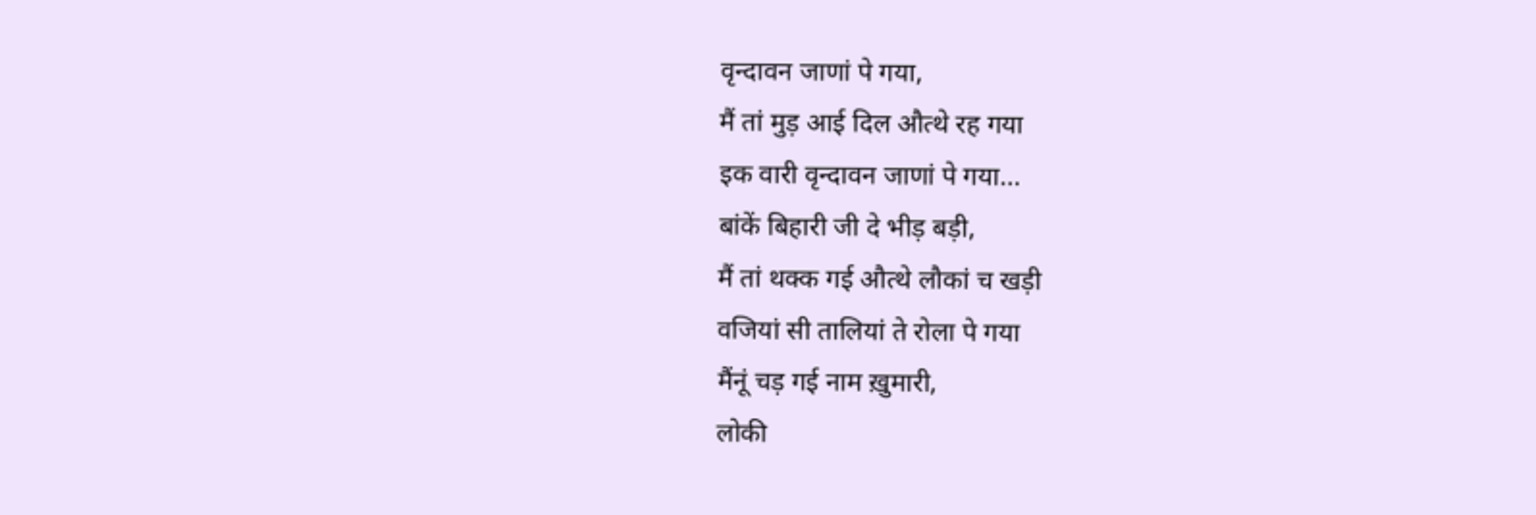वृन्दावन जाणां पे गया,
मैं तां मुड़ आई दिल औत्थे रह गया
इक वारी वृन्दावन जाणां पे गया...
बांकें बिहारी जी दे भीड़ बड़ी,
मैं तां थक्क गई औत्थे लौकां च खड़ी
वजियां सी तालियां ते रोला पे गया
मैंनूं चड़ गई नाम ख़ुमारी,
लोकी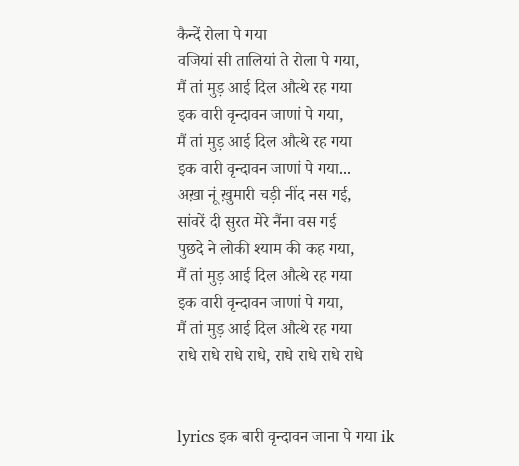कैन्दें रोला पे गया
वजियां सी तालियां ते रोला पे गया,
मैं तां मुड़ आई दिल औत्थे रह गया
इक वारी वृन्दावन जाणां पे गया,
मैं तां मुड़ आई दिल औत्थे रह गया
इक वारी वृन्दावन जाणां पे गया...
अख़ा नूं ख़ुमारी चड़ी नींद नस गई,
सांवरें दी सुरत मेरे नैंना वस गई
पुछदे ने लोकी श्याम की कह गया,
मैं तां मुड़ आई दिल औत्थे रह गया
इक वारी वृन्दावन जाणां पे गया,
मैं तां मुड़ आई दिल औत्थे रह गया
राधे राधे राधे राधे, राधे राधे राधे राधे


lyrics इक बारी वृन्दावन जाना पे गया ik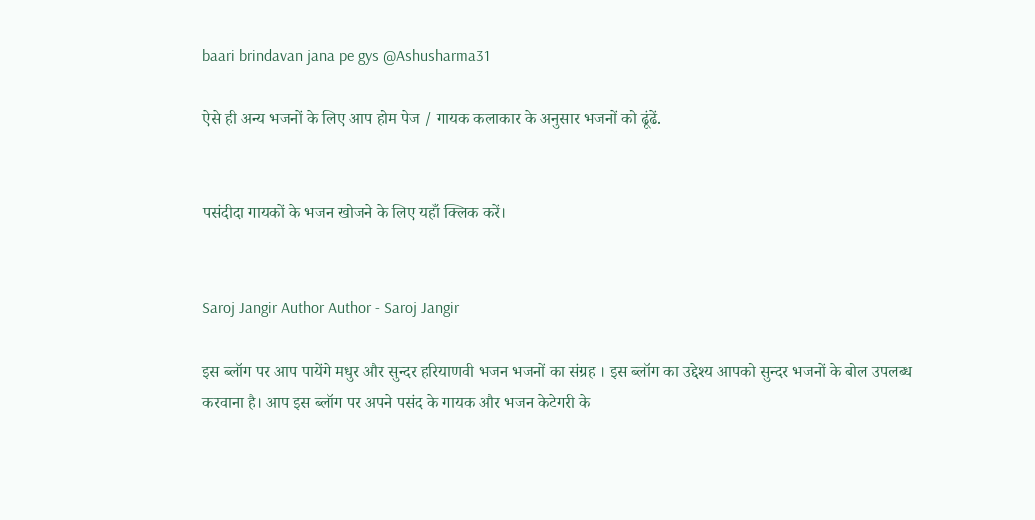baari brindavan jana pe gys @Ashusharma31

ऐसे ही अन्य भजनों के लिए आप होम पेज / गायक कलाकार के अनुसार भजनों को ढूंढें.


पसंदीदा गायकों के भजन खोजने के लिए यहाँ क्लिक करें।


Saroj Jangir Author Author - Saroj Jangir

इस ब्लॉग पर आप पायेंगे मधुर और सुन्दर हरियाणवी भजन भजनों का संग्रह । इस ब्लॉग का उद्देश्य आपको सुन्दर भजनों के बोल उपलब्ध करवाना है। आप इस ब्लॉग पर अपने पसंद के गायक और भजन केटेगरी के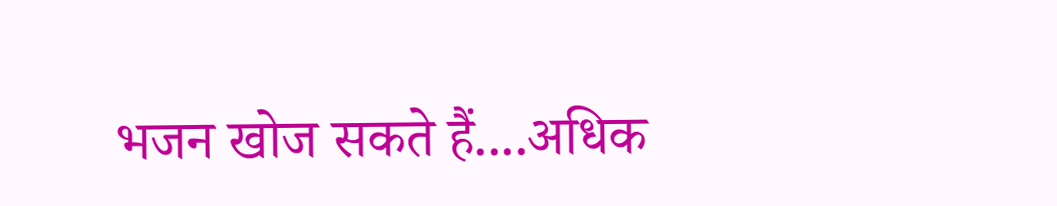भजन खोज सकते हैं....अधिक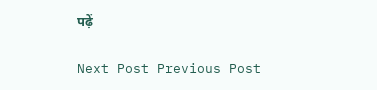पढ़ें

Next Post Previous Post